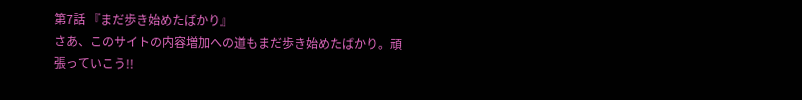第7話 『まだ歩き始めたばかり』
さあ、このサイトの内容増加への道もまだ歩き始めたばかり。頑張っていこう!!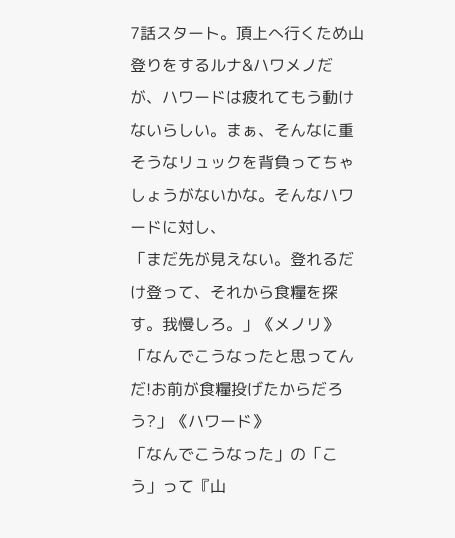7話スタート。頂上へ行くため山登りをするルナ&ハワメノだが、ハワードは疲れてもう動けないらしい。まぁ、そんなに重そうなリュックを背負ってちゃしょうがないかな。そんなハワードに対し、
「まだ先が見えない。登れるだけ登って、それから食糧を探す。我慢しろ。」《メノリ》
「なんでこうなったと思ってんだ!お前が食糧投げたからだろう?」《ハワード》
「なんでこうなった」の「こう」って『山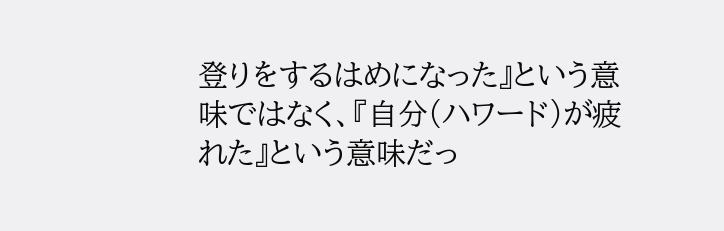登りをするはめになった』という意味ではなく、『自分(ハワード)が疲れた』という意味だっ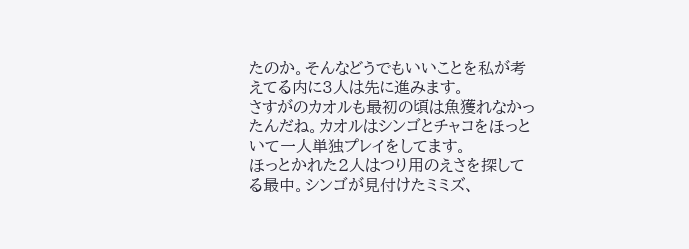たのか。そんなどうでもいいことを私が考えてる内に3人は先に進みます。
さすがのカオルも最初の頃は魚獲れなかったんだね。カオルはシンゴとチャコをほっといて一人単独プレイをしてます。
ほっとかれた2人はつり用のえさを探してる最中。シンゴが見付けたミミズ、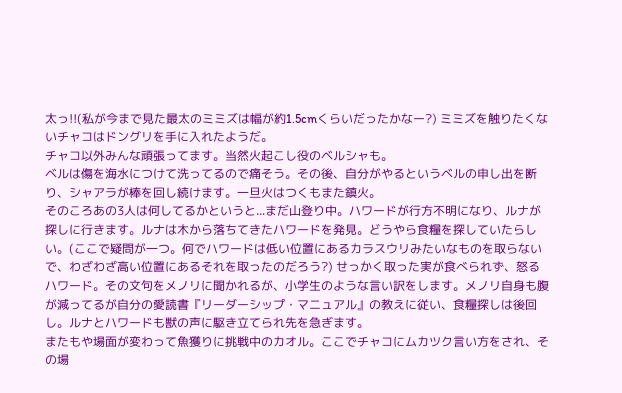太っ!!(私が今まで見た最太のミミズは幅が約1.5cmくらいだったかなー?) ミミズを触りたくないチャコはドングリを手に入れたようだ。
チャコ以外みんな頑張ってます。当然火起こし役のベルシャも。
ベルは傷を海水につけて洗ってるので痛そう。その後、自分がやるというベルの申し出を断り、シャアラが棒を回し続けます。一旦火はつくもまた鎮火。
そのころあの3人は何してるかというと...まだ山登り中。ハワードが行方不明になり、ルナが探しに行きます。ルナは木から落ちてきたハワードを発見。どうやら食糧を探していたらしい。(ここで疑問が一つ。何でハワードは低い位置にあるカラスウリみたいなものを取らないで、わざわざ高い位置にあるそれを取ったのだろう?) せっかく取った実が食べられず、怒るハワード。その文句をメノリに聞かれるが、小学生のような言い訳をします。メノリ自身も腹が減ってるが自分の愛読書『リーダーシップ・マニュアル』の教えに従い、食糧探しは後回し。ルナとハワードも獣の声に駆き立てられ先を急ぎます。
またもや場面が変わって魚獲りに挑戦中のカオル。ここでチャコにムカツク言い方をされ、その場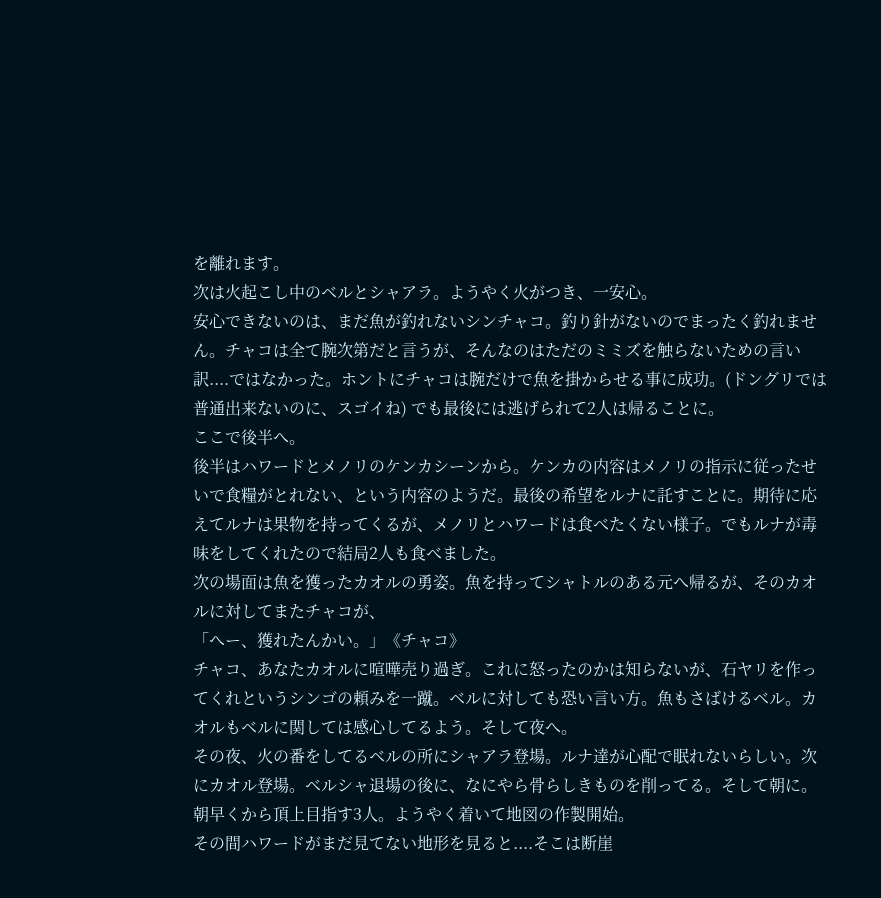を離れます。
次は火起こし中のベルとシャアラ。ようやく火がつき、一安心。
安心できないのは、まだ魚が釣れないシンチャコ。釣り針がないのでまったく釣れません。チャコは全て腕次第だと言うが、そんなのはただのミミズを触らないための言い訳....ではなかった。ホントにチャコは腕だけで魚を掛からせる事に成功。(ドングリでは普通出来ないのに、スゴイね) でも最後には逃げられて2人は帰ることに。
ここで後半へ。
後半はハワードとメノリのケンカシーンから。ケンカの内容はメノリの指示に従ったせいで食糧がとれない、という内容のようだ。最後の希望をルナに託すことに。期待に応えてルナは果物を持ってくるが、メノリとハワードは食べたくない様子。でもルナが毒味をしてくれたので結局2人も食べました。
次の場面は魚を獲ったカオルの勇姿。魚を持ってシャトルのある元へ帰るが、そのカオルに対してまたチャコが、
「へー、獲れたんかい。」《チャコ》
チャコ、あなたカオルに喧嘩売り過ぎ。これに怒ったのかは知らないが、石ヤリを作ってくれというシンゴの頼みを一蹴。ベルに対しても恐い言い方。魚もさばけるベル。カオルもベルに関しては感心してるよう。そして夜へ。
その夜、火の番をしてるベルの所にシャアラ登場。ルナ達が心配で眠れないらしい。次にカオル登場。ベルシャ退場の後に、なにやら骨らしきものを削ってる。そして朝に。
朝早くから頂上目指す3人。ようやく着いて地図の作製開始。
その間ハワードがまだ見てない地形を見ると....そこは断崖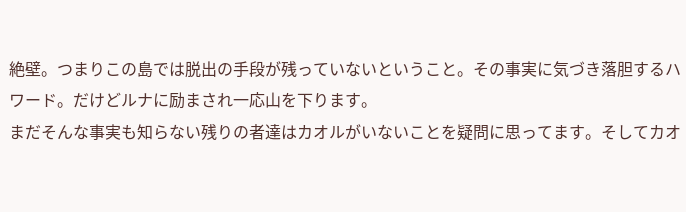絶壁。つまりこの島では脱出の手段が残っていないということ。その事実に気づき落胆するハワード。だけどルナに励まされ一応山を下ります。
まだそんな事実も知らない残りの者達はカオルがいないことを疑問に思ってます。そしてカオ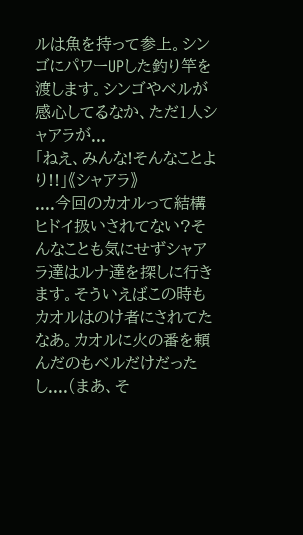ルは魚を持って参上。シンゴにパワーUPした釣り竿を渡します。シンゴやベルが感心してるなか、ただ1人シャアラが...
「ねえ、みんな!そんなことより!!」《シャアラ》
....今回のカオルって結構ヒドイ扱いされてない?そんなことも気にせずシャアラ達はルナ達を探しに行きます。そういえばこの時もカオルはのけ者にされてたなあ。カオルに火の番を頼んだのもベルだけだったし....(まあ、そ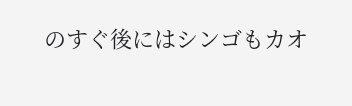のすぐ後にはシンゴもカオ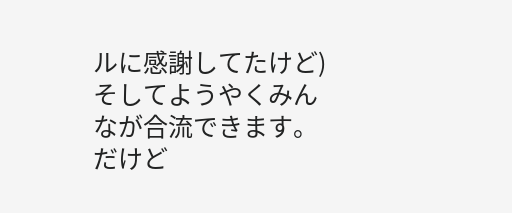ルに感謝してたけど)
そしてようやくみんなが合流できます。だけど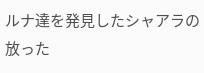ルナ達を発見したシャアラの放った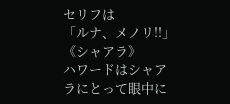セリフは
「ルナ、メノリ!!」《シャアラ》
ハワードはシャアラにとって眼中に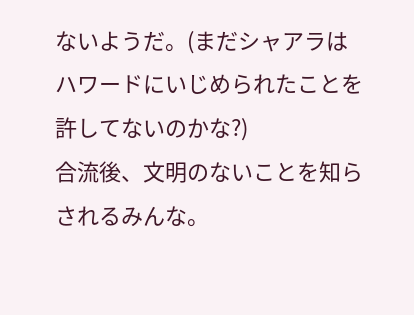ないようだ。(まだシャアラはハワードにいじめられたことを許してないのかな?)
合流後、文明のないことを知らされるみんな。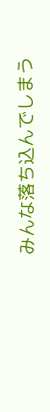みんな落ち込んでしまう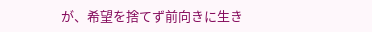が、希望を捨てず前向きに生き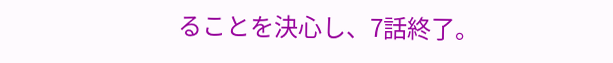ることを決心し、7話終了。